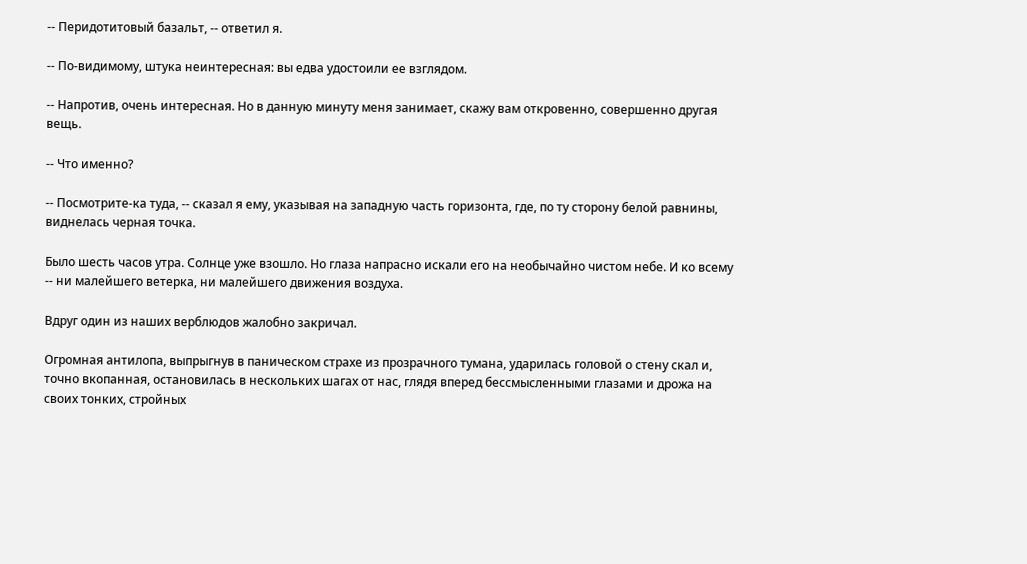-- Перидотитовый базальт, -- ответил я.

-- По-видимому, штука неинтересная: вы едва удостоили ее взглядом.

-- Напротив, очень интересная. Но в данную минуту меня занимает, скажу вам откровенно, совершенно другая вещь.

-- Что именно?

-- Посмотрите-ка туда, -- сказал я ему, указывая на западную часть горизонта, где, по ту сторону белой равнины, виднелась черная точка.

Было шесть часов утра. Солнце уже взошло. Но глаза напрасно искали его на необычайно чистом небе. И ко всему -- ни малейшего ветерка, ни малейшего движения воздуха.

Вдруг один из наших верблюдов жалобно закричал.

Огромная антилопа, выпрыгнув в паническом страхе из прозрачного тумана, ударилась головой о стену скал и, точно вкопанная, остановилась в нескольких шагах от нас, глядя вперед бессмысленными глазами и дрожа на своих тонких, стройных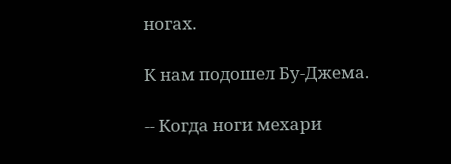ногах.

К нам подошел Бу-Джема.

-- Когда ноги мехари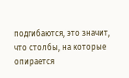подгибаются, это значит, что столбы, на которые опирается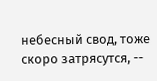небесный свод, тоже скоро затрясутся, --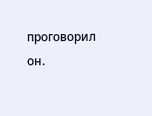проговорил он.